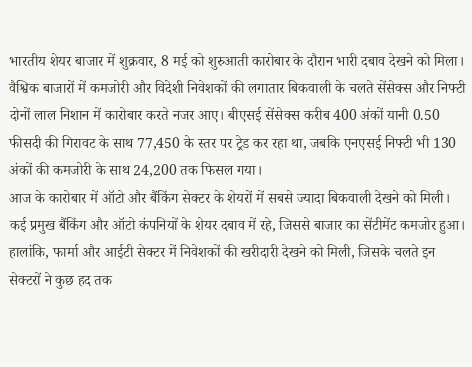भारतीय शेयर बाजार में शुक्रवार, 8 मई को शुरुआती कारोबार के दौरान भारी दबाव देखने को मिला। वैश्विक बाजारों में कमजोरी और विदेशी निवेशकों की लगातार बिकवाली के चलते सेंसेक्स और निफ्टी दोनों लाल निशान में कारोबार करते नजर आए। बीएसई सेंसेक्स करीब 400 अंकों यानी 0.50 फीसदी की गिरावट के साथ 77,450 के स्तर पर ट्रेड कर रहा था, जबकि एनएसई निफ्टी भी 130 अंकों की कमजोरी के साथ 24,200 तक फिसल गया।
आज के कारोबार में ऑटो और बैंकिंग सेक्टर के शेयरों में सबसे ज्यादा बिकवाली देखने को मिली। कई प्रमुख बैंकिंग और ऑटो कंपनियों के शेयर दबाव में रहे, जिससे बाजार का सेंटीमेंट कमजोर हुआ। हालांकि, फार्मा और आईटी सेक्टर में निवेशकों की खरीदारी देखने को मिली, जिसके चलते इन सेक्टरों ने कुछ हद तक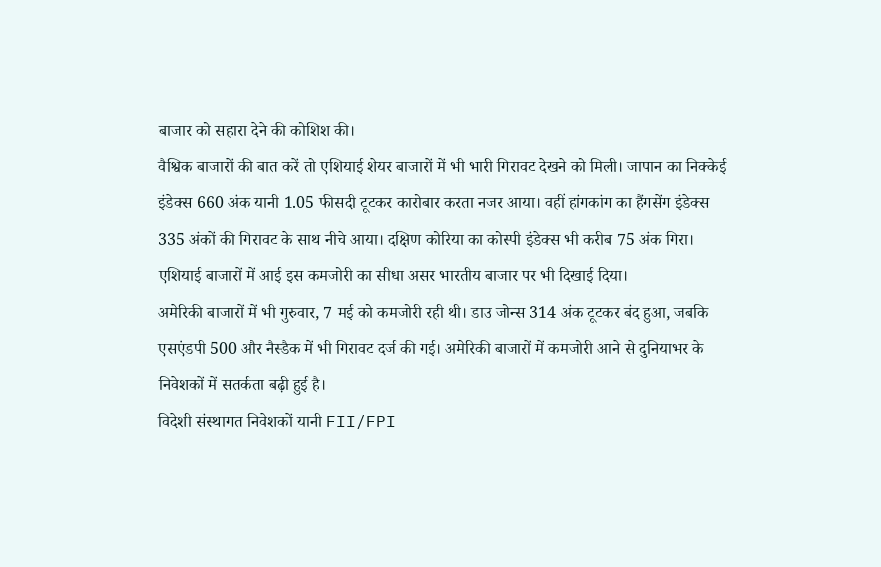बाजार को सहारा देने की कोशिश की।
वैश्विक बाजारों की बात करें तो एशियाई शेयर बाजारों में भी भारी गिरावट देखने को मिली। जापान का निक्केई इंडेक्स 660 अंक यानी 1.05 फीसदी टूटकर कारोबार करता नजर आया। वहीं हांगकांग का हैंगसेंग इंडेक्स 335 अंकों की गिरावट के साथ नीचे आया। दक्षिण कोरिया का कोस्पी इंडेक्स भी करीब 75 अंक गिरा। एशियाई बाजारों में आई इस कमजोरी का सीधा असर भारतीय बाजार पर भी दिखाई दिया।
अमेरिकी बाजारों में भी गुरुवार, 7 मई को कमजोरी रही थी। डाउ जोन्स 314 अंक टूटकर बंद हुआ, जबकि एसएंडपी 500 और नैस्डैक में भी गिरावट दर्ज की गई। अमेरिकी बाजारों में कमजोरी आने से दुनियाभर के निवेशकों में सतर्कता बढ़ी हुई है।
विदेशी संस्थागत निवेशकों यानी FII/FPI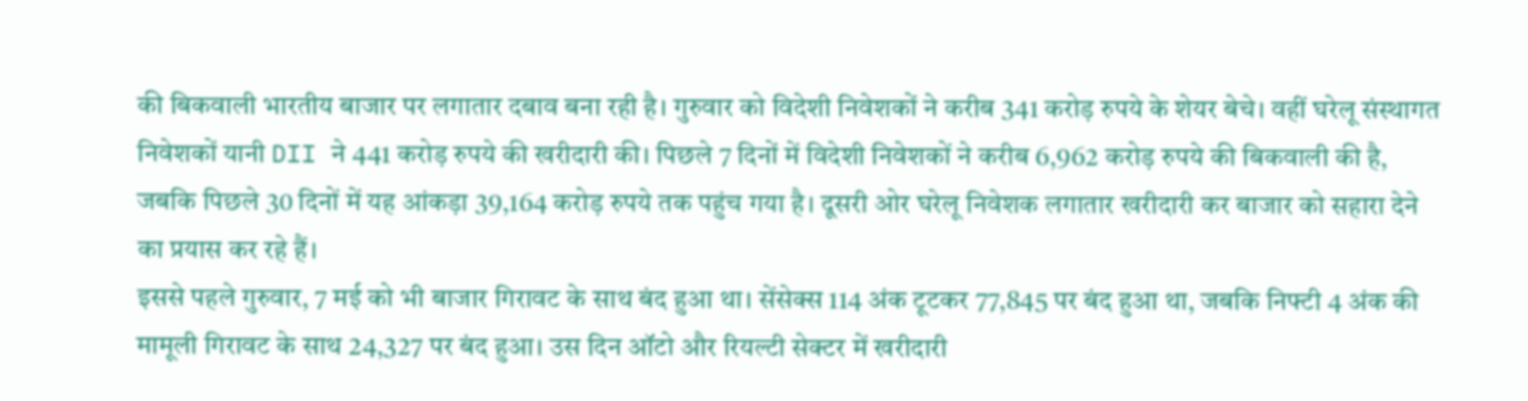की बिकवाली भारतीय बाजार पर लगातार दबाव बना रही है। गुरुवार को विदेशी निवेशकों ने करीब 341 करोड़ रुपये के शेयर बेचे। वहीं घरेलू संस्थागत निवेशकों यानी DII ने 441 करोड़ रुपये की खरीदारी की। पिछले 7 दिनों में विदेशी निवेशकों ने करीब 6,962 करोड़ रुपये की बिकवाली की है, जबकि पिछले 30 दिनों में यह आंकड़ा 39,164 करोड़ रुपये तक पहुंच गया है। दूसरी ओर घरेलू निवेशक लगातार खरीदारी कर बाजार को सहारा देने का प्रयास कर रहे हैं।
इससे पहले गुरुवार, 7 मई को भी बाजार गिरावट के साथ बंद हुआ था। सेंसेक्स 114 अंक टूटकर 77,845 पर बंद हुआ था, जबकि निफ्टी 4 अंक की मामूली गिरावट के साथ 24,327 पर बंद हुआ। उस दिन ऑटो और रियल्टी सेक्टर में खरीदारी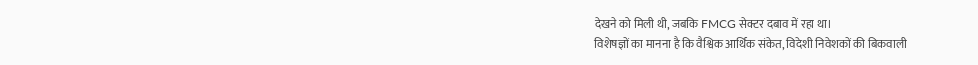देखने को मिली थी, जबकि FMCG सेक्टर दबाव में रहा था।
विशेषज्ञों का मानना है कि वैश्विक आर्थिक संकेत, विदेशी निवेशकों की बिकवाली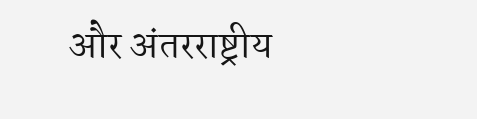और अंतरराष्ट्रीय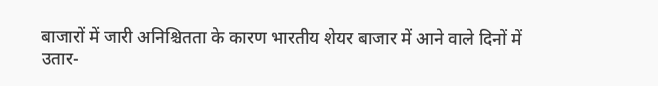बाजारों में जारी अनिश्चितता के कारण भारतीय शेयर बाजार में आने वाले दिनों में उतार-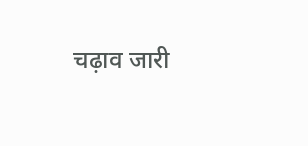चढ़ाव जारी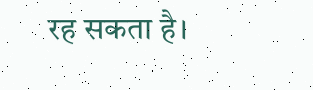रह सकता है।